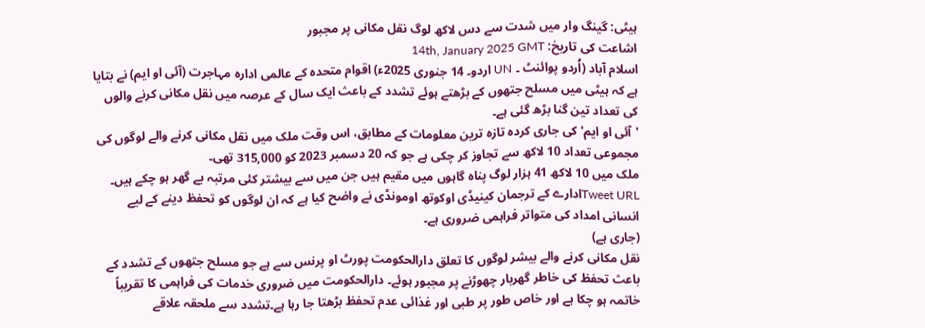ہیٹی: گینگ وار میں شدت سے دس لاکھ لوگ نقل مکانی پر مجبور
اشاعت کی تاریخ: 14th, January 2025 GMT
اسلام آباد (اُردو پوائنٹ ۔ UN اردو۔ 14 جنوری 2025ء) اقوام متحدہ کے عالمی ادارہ مہاجرت (آئی او ایم) نے بتایا ہے کہ ہیٹی میں مسلح جتھوں کے بڑھتے ہوئے تشدد کے باعث ایک سال کے عرصہ میں نقل مکانی کرنے والوں کی تعداد تین گنا بڑھ گئی ہے۔
'آئی او ایم' کی جاری کردہ تازہ ترین معلومات کے مطابق، اس وقت ملک میں نقل مکانی کرنے والے لوگوں کی مجموعی تعداد 10 لاکھ سے تجاوز کر چکی ہے جو کہ 20 دسمبر 2023 کو 315,000 تھی۔
ملک میں 10 لاکھ 41 ہزار لوگ پناہ گاہوں میں مقیم ہیں جن میں سے بیشتر کئی مرتبہ بے گھر ہو چکے ہیں۔ Tweet URLادارے کے ترجمان کینیڈی اوکوتھ اومونڈی نے واضح کیا ہے کہ ان لوگوں کو تحفظ دینے کے لیے انسانی امداد کی متواتر فراہمی ضروری ہے۔
(جاری ہے)
نقل مکانی کرنے والے بیشر لوگوں کا تعلق دارالحکومت پورٹ او پرنس سے ہے جو مسلح جتھوں کے تشدد کے باعث تحفظ کی خاطر گھربار چھوڑنے پر مجبور ہوئے۔ دارالحکومت میں ضروری خدمات کی فراہمی کا تقریباً خاتمہ ہو چکا ہے اور خاص طور پر طبی اور غذائی عدم تحفظ بڑھتا جا رہا ہے۔تشدد سے ملحقہ علاقے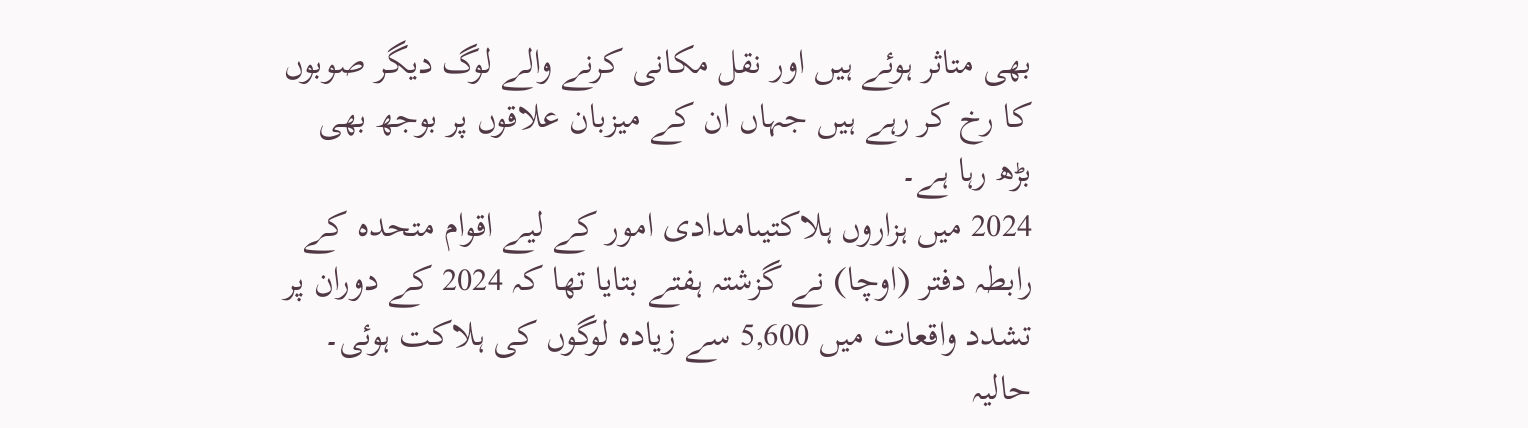بھی متاثر ہوئے ہیں اور نقل مکانی کرنے والے لوگ دیگر صوبوں کا رخ کر رہے ہیں جہاں ان کے میزبان علاقوں پر بوجھ بھی بڑھ رہا ہے۔
2024 میں ہزاروں ہلاکتیںامدادی امور کے لیے اقوام متحدہ کے رابطہ دفتر (اوچا) نے گزشتہ ہفتے بتایا تھا کہ 2024 کے دوران پر تشدد واقعات میں 5,600 سے زیادہ لوگوں کی ہلاکت ہوئی۔ حالیہ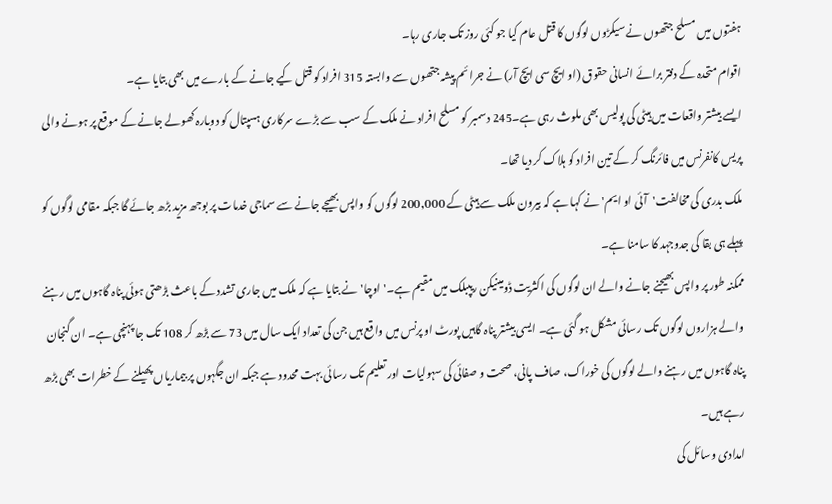ہفتوں میں مسلح جتھوں نے سیکڑوں لوگوں کا قتل عام کیا جو کئی روز تک جاری رہا۔
اقوام متحدہ کے دفتر برائے انسانی حقوق (او ایچ سی ایچ آر) نے جرائم پیشہ جتھوں سے وابستہ 315 افراد کو قتل کیے جانے کے بارے میں بھی بتایا ہے۔
ایسے بیشتر واقعات میں ہیٹی کی پولیس بھی ملوث رہی ہے۔245 دسمبر کو مسلح افراد نے ملک کے سب سے بڑے سرکاری ہسپتال کو دوبارہ کھولے جانے کے موقع پر ہونے والی پریس کانفرنس میں فائرنگ کر کے تین افراد کو ہلاک کر دیا تھا۔
ملک بدری کی مخالفت'آئی او ایم' نے کہا ہے کہ بیرون ملک سے ہیٹی کے 200,000 لوگوں کو واپس بھیجے جانے سے سماجی خدمات پر بوجھ مزید بڑھ جائے گا جبکہ مقامی لوگوں کو پہلے ہی بقا کی جدوجہد کا سامنا ہے۔
ممکنہ طور پر واپس بھیجنے جانے والے ان لوگوں کی اکثریت ڈومینیکن ریپبلک میں مقیم ہے۔'اوچا' نے بتایا ہے کہ ملک میں جاری تشدد کے باعث بڑھتی ہوئی پناہ گاہوں میں رہنے والے ہزاروں لوگوں تک رسائی مشکل ہو گئی ہے۔ ایسی بیشتر پناہ گاہیں پورٹ او پرنس میں واقع ہیں جن کی تعداد ایک سال میں 73 سے بڑھ کر 108 تک جا پہنچی ہے۔ ان گنجان پناہ گاہوں میں رہنے والے لوگوں کی خوراک، صاف پانی، صحت و صفائی کی سہولیات اور تعلیم تک رسائی بہت محدود ہے جبکہ ان جگہوں پر بیماریاں پھیلنے کے خطرات بھی بڑھ رہے ہیں۔
امدادی وسائل کی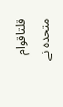قلتاقوام متحدہ نے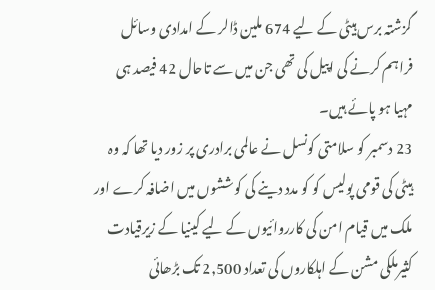گزشتہ برس ہیٹی کے لیے 674 ملین ڈالر کے امدادی وسائل فراہم کرنے کی اپیل کی تھی جن میں سے تاحال 42 فیصد ہی مہیا ہو پائے ہیں۔
23 دسمبر کو سلامتی کونسل نے عالمی برادری پر زور دیا تھا کہ وہ ہیٹی کی قومی پولیس کو کو مدد دینے کی کوششوں میں اضافہ کرے اور ملک میں قیام امن کی کارروائیوں کے لیے کینیا کے زیرقیادت کثیرملکی مشن کے اہلکاروں کی تعداد 2,500 تک بڑھائی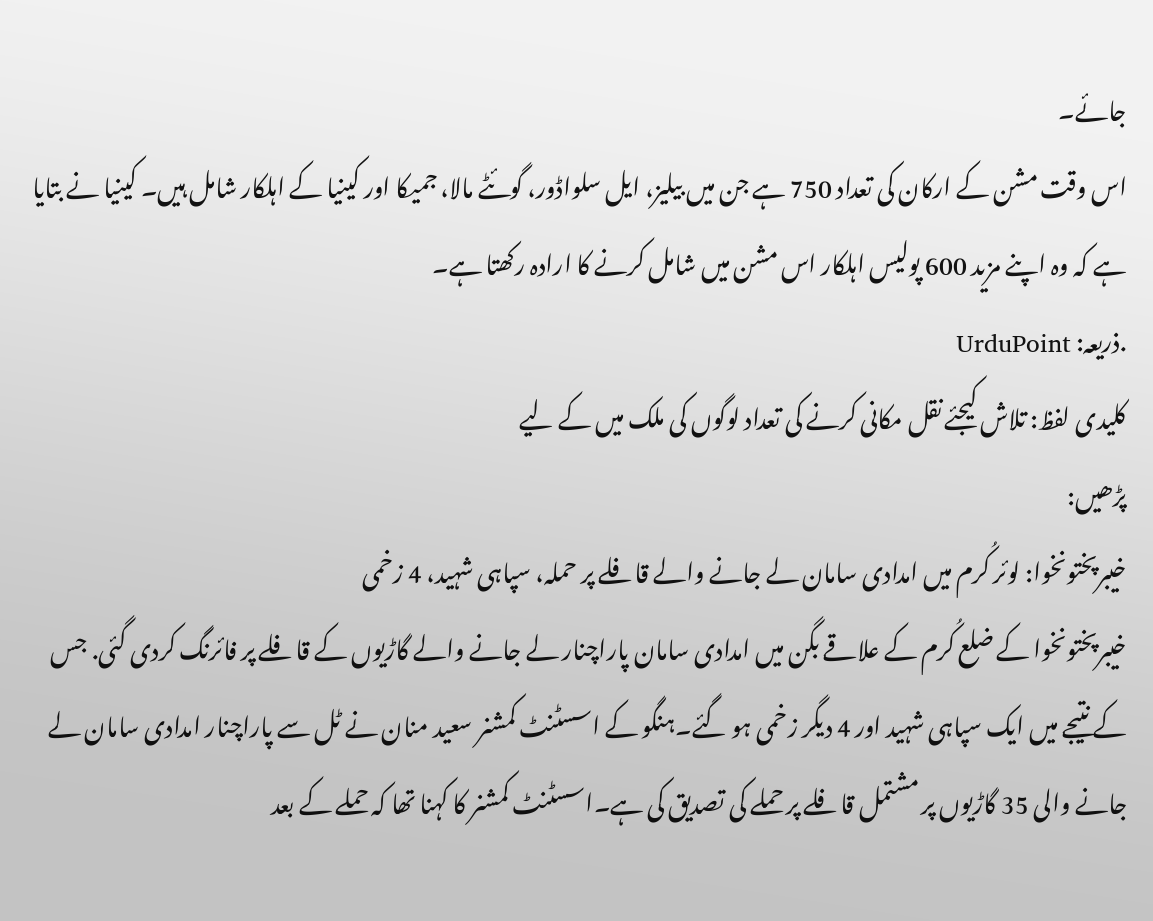جائے۔
اس وقت مشن کے ارکان کی تعداد 750 ہے جن میں بیلیز، ایل سلواڈور، گوئٹے مالا، جمیکا اور کینیا کے اہلکار شامل ہیں۔ کینیا نے بتایا ہے کہ وہ اپنے مزید 600 پولیس اہلکار اس مشن میں شامل کرنے کا ارادہ رکھتا ہے۔
.ذریعہ: UrduPoint
کلیدی لفظ: تلاش کیجئے نقل مکانی کرنے کی تعداد لوگوں کی ملک میں کے لیے
پڑھیں:
خیبرپختونخوا: لوئر کُرم میں امدادی سامان لے جانے والے قافلے پر حملہ، سپاہی شہید، 4 زخمی
خیبرپختونخوا کے ضلع کُرم کے علاقے بگن میں امدادی سامان پاراچنار لے جانے والے گاڑیوں کے قافلے پر فائرنگ کردی گئی. جس کے نتیجے میں ایک سپاہی شہید اور 4 دیگر زخمی ہو گئے۔ہنگو کے اسسٹنٹ کمشنر سعید منان نے ٹل سے پاراچنار امدادی سامان لے جانے والی 35 گاڑیوں پر مشتمل قافلے پر حملے کی تصدیق کی ہے۔اسسٹنٹ کمشنر کا کہنا تھا کہ حملے کے بعد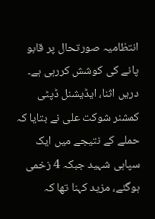انتظامیہ صورتحال پر قابو پانے کی کوشش کررہی ہے۔
دریں اثنا، ایڈیشنل ڈپٹی کمشنر شوکت علی نے بتایا کہ حملے کے نتیجے میں ایک سپاہی شہید جبکہ 4 زخمی ہوگئے، مزید کہنا تھا کہ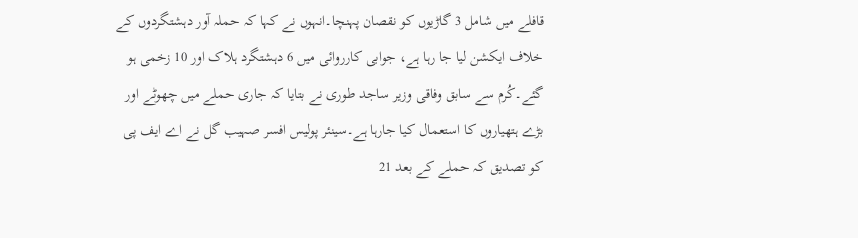قافلے میں شامل 3 گاڑیوں کو نقصان پہنچا۔انہوں نے کہا کہ حملہ آور دہشتگردوں کے خلاف ایکشن لیا جا رہا ہے، جوابی کارروائی میں 6 دہشتگرد ہلاک اور 10 زخمی ہو گئے۔کُرم سے سابق وفاقی وزیر ساجد طوری نے بتایا کہ جاری حملے میں چھوٹے اور بڑے ہتھیاروں کا استعمال کیا جارہا ہے۔سینئر پولیس افسر صہیب گل نے اے ایف پی کو تصدیق کہ حملے کے بعد 21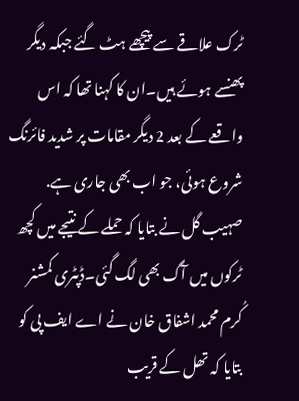ٹرک علاقے سے پیچھے ہٹ گئے جبکہ دیگر پھنسے ہوئے ہیں۔ان کا کہنا تھا کہ اس واقعے کے بعد 2 دیگر مقامات پر شدید فائرنگ شروع ہوئی، جو اب بھی جاری ہے. صہیب گل نے بتایا کہ حملے کے نتیجے میں کچھ ٹرکوں میں آگ بھی لگ گئی۔ڈپٹری کمشنر کُرم محمد اشفاق خان نے اے ایف پی کو بتایا کہ تھل کے قریب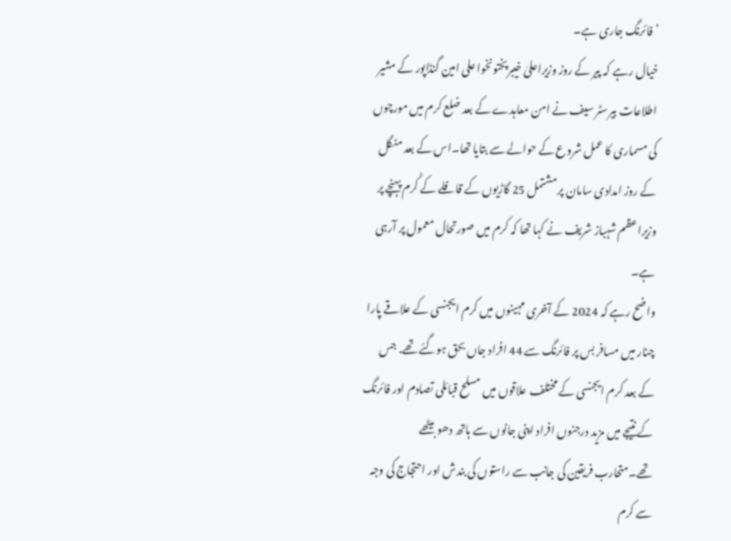’فائرنگ جاری ہے۔
خیال رہے کہ پیر کے روز وزیراعلیٰ خیبرپختونخوا علی امین گنڈاپور کے مشیر اطلاعات بیرسٹر سیف نے امن معاہدے کے بعد ضلع کرم میں مورچوں کی مسماری کا عمل شروع کے حوالے سے بتایا تھا۔اس کے بعد منگل کے روز امدادی سامان پر مشتمل 25 گاڑیوں کے قافلے کے کُرم پہنچے پر وزیراعظم شہباز شریف نے کہا تھا کہ کرم میں صورتحال معمول پر آرہی ہے۔
واضح رہے کہ 2024 کے آخری مہینوں میں کرم ایجنسی کے علاقے پارا چنار میں مسافر بس پر فائرنگ سے 44 افراد جاں بحق ہوگئے تھے. جس کے بعد کرم ایجنسی کے مختلف علاقوں میں مسلح قبائلی تصادم اور فائرنگ کے نتیجے میں مزید درجنوں افراد اپنی جانوں سے ہاتھ دھو بیٹھے تھے۔متحارب فریقین کی جانب سے راستوں کی بندش اور احتجاج کی وجہ سے کرم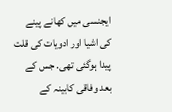ایجنسی میں کھانے پینے کی اشیا اور ادویات کی قلت پیدا ہوگئی تھی. جس کے بعد وفاقی کابینہ کے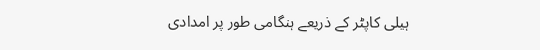ہیلی کاپٹر کے ذریعے ہنگامی طور پر امدادی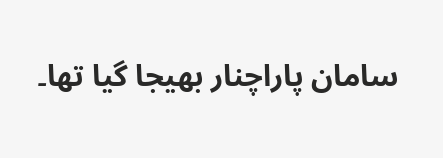سامان پاراچنار بھیجا گیا تھا۔